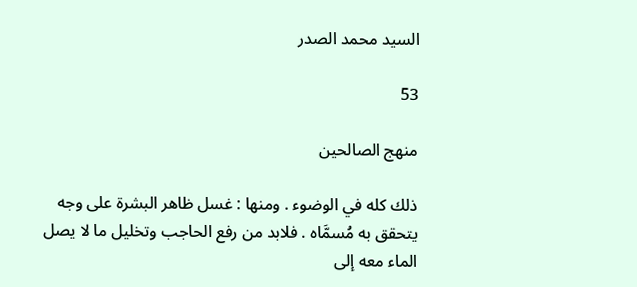السيد محمد الصدر

53

منهج الصالحين

ذلك كله في الوضوء . ومنها : غسل ظاهر البشرة على وجه يتحقق به مُسمَّاه . فلابد من رفع الحاجب وتخليل ما لا يصل الماء معه إلى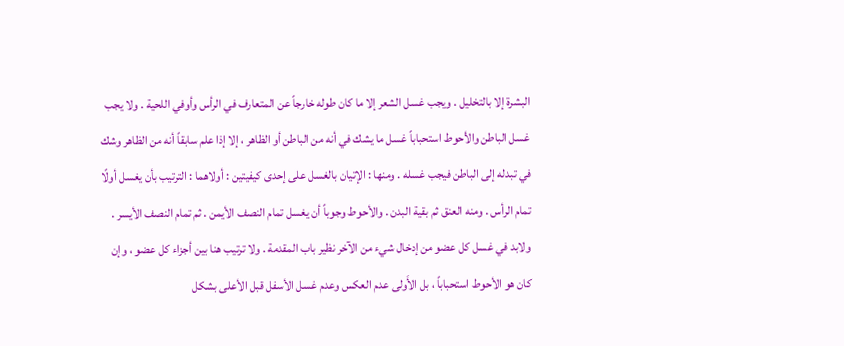البشرة إلا بالتخليل . ويجب غسل الشعر إلا ما كان طوله خارجاً عن المتعارف في الرأس وأوفي اللحية . ولا يجب غسل الباطن والأحوط استحباباً غسل ما يشك في أنه من الباطن أو الظاهر ، إلا إذا علم سابقاً أنه من الظاهر وشك في تبدله إلى الباطن فيجب غسله . ومنها : الإتيان بالغسل على إحدى كيفيتين : أولاهما : الترتيب بأن يغسل أولًا تمام الرأس . ومنه العنق ثم بقية البدن . والأحوط وجوباً أن يغسل تمام النصف الأيمن . ثم تمام النصف الأيسر . ولابد في غسل كل عضو من إدخال شيء من الآخر نظير باب المقدمة . ولا ترتيب هنا بين أجزاء كل عضو ، وإن كان هو الأحوط استحباباً ، بل الأَولى عدم العكس وعدم غسل الأسفل قبل الأعلى بشكل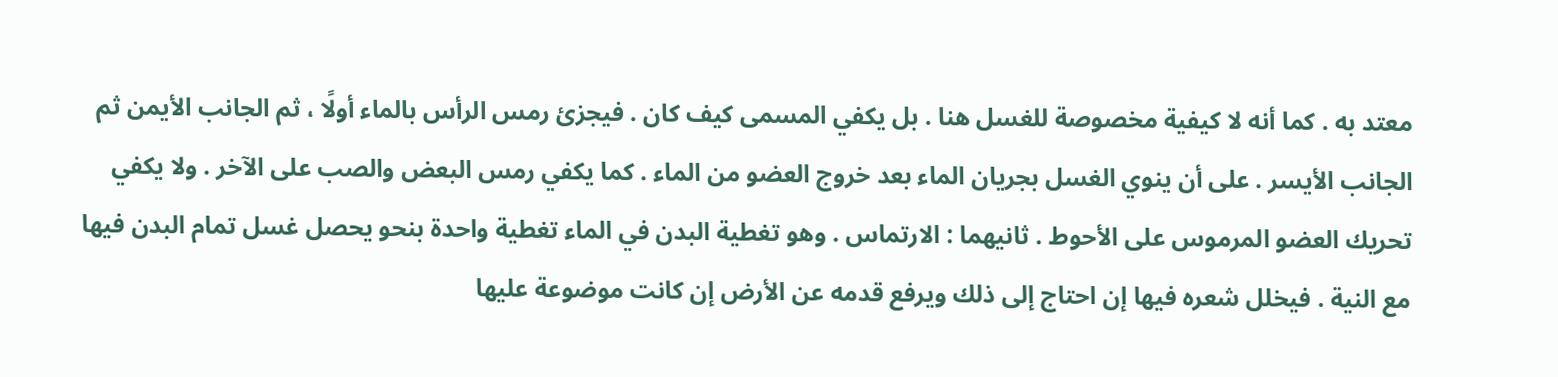معتد به . كما أنه لا كيفية مخصوصة للغسل هنا . بل يكفي المسمى كيف كان . فيجزئ رمس الرأس بالماء أولًا ، ثم الجانب الأيمن ثم الجانب الأيسر . على أن ينوي الغسل بجريان الماء بعد خروج العضو من الماء . كما يكفي رمس البعض والصب على الآخر . ولا يكفي تحريك العضو المرموس على الأحوط . ثانيهما : الارتماس . وهو تغطية البدن في الماء تغطية واحدة بنحو يحصل غسل تمام البدن فيها مع النية . فيخلل شعره فيها إن احتاج إلى ذلك ويرفع قدمه عن الأرض إن كانت موضوعة عليها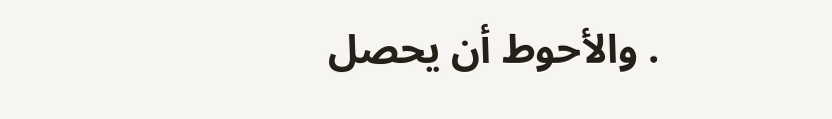. والأحوط أن يحصل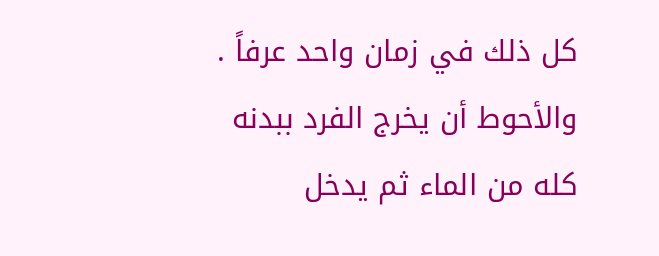كل ذلك في زمان واحد عرفاً . والأحوط أن يخرج الفرد ببدنه كله من الماء ثم يدخل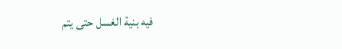فيه بنية الغسل حتى يتم